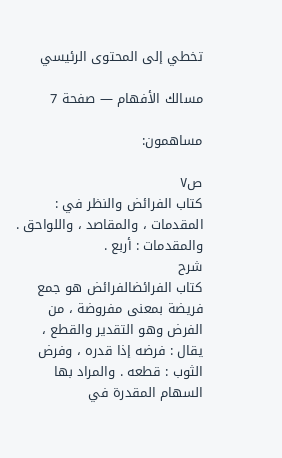تخطي إلى المحتوى الرئيسي

مسالك الأفهام — صفحة 7

مساهمون:

ص٧
كتاب الفرائض والنظر في : المقدمات ، والمقاصد ، واللواحق . والمقدمات : أربع .
شرح
كتاب الفرائضالفرائض هو جمع فريضة بمعنى مفروضة ، من الفرض وهو التقدير والقطع ، يقال : فرضه إذا قدره ، وفرض الثوب : قطعه . والمراد بها السهام المقدرة في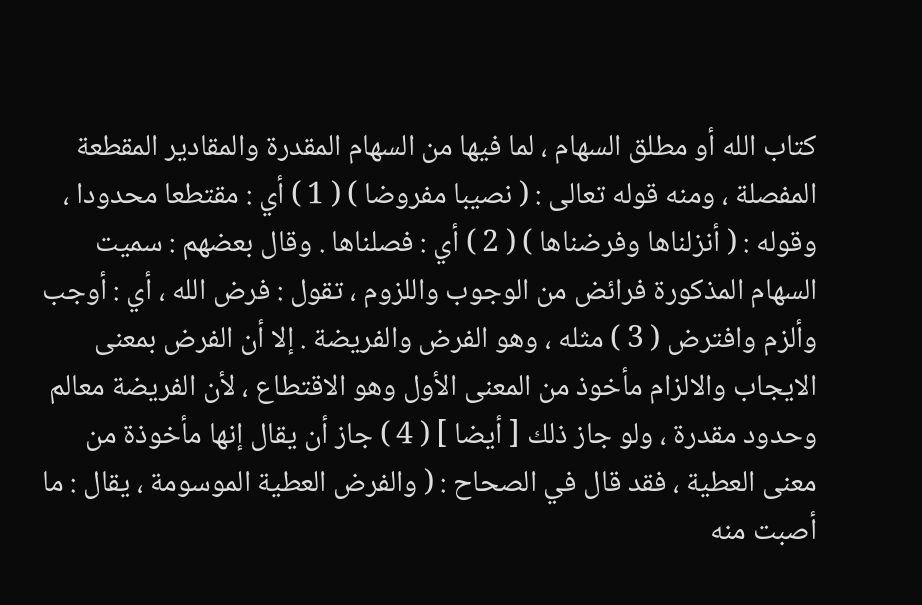كتاب الله أو مطلق السهام ، لما فيها من السهام المقدرة والمقادير المقطعة المفصلة ، ومنه قوله تعالى : ( نصيبا مفروضا ) ( 1 ) أي : مقتطعا محدودا ، وقوله : ( أنزلناها وفرضناها ) ( 2 ) أي : فصلناها . وقال بعضهم : سميت السهام المذكورة فرائض من الوجوب واللزوم ، تقول : فرض الله ، أي : أوجب وألزم وافترض ( 3 ) مثله ، وهو الفرض والفريضة . إلا أن الفرض بمعنى الايجاب والالزام مأخوذ من المعنى الأول وهو الاقتطاع ، لأن الفريضة معالم وحدود مقدرة ، ولو جاز ذلك [ أيضا ] ( 4 ) جاز أن يقال إنها مأخوذة من معنى العطية ، فقد قال في الصحاح : ( والفرض العطية الموسومة ، يقال : ما أصبت منه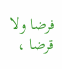فرضا ولا قرضا ،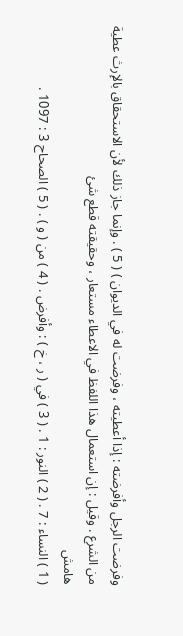وفرضت الرجل وأفرضته : إذا أعطيته ، وفرضت له في الديوان ) ( 5 ) . وإنما جاز ذلك لأن الاستحقاق بالإرث عطية من الشرع . وقيل : إن استعمال هذا اللفظ في الاعطاء مستعار ، وحقيقته قطع شئ
هامش
( 1 ) النساء : 7 . ( 2 ) النور : 1 . ( 3 ) في ( ر ، خ ) : وأفرض . ( 4 ) من ( و ) . ( 5 ) الصحاح 3 : 1097 .